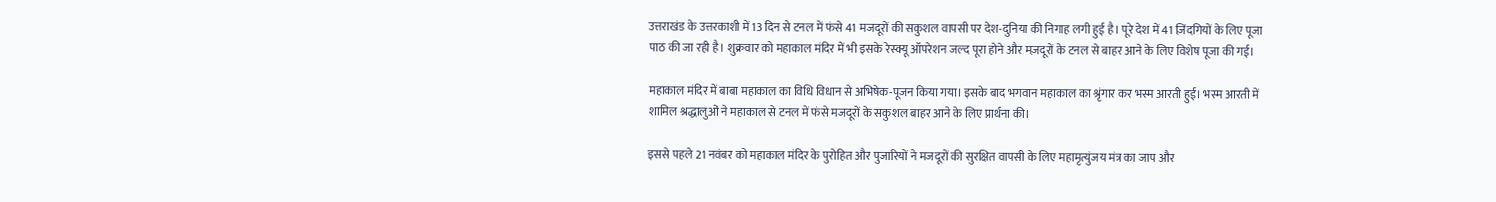उत्तराखंड के उत्तरकाशी में 13 दिन से टनल में फंसे 41 मजदूरों की सकुशल वापसी पर देश-दुनिया की निगाह लगी हुई है। पूरे देश में 41 ज़िंदगियों के लिए पूजा पाठ की जा रही है। शुक्रवार को महाकाल मंदिर में भी इसके रेस्क्यू ऑपरेशन जल्द पूरा होने और मज़दूरों के टनल से बाहर आने के लिए विशेष पूजा की गई।

महाकाल मंदिर में बाबा महाकाल का विधि विधान से अभिषेक-पूजन किया गया। इसके बाद भगवान महाकाल का श्रृंगार कर भस्म आरती हुई। भस्म आरती में शामिल श्रद्धालुओं ने महाकाल से टनल में फंसे मजदूरों के सकुशल बाहर आने के लिए प्रार्थना की।

इससे पहले 21 नवंबर को महाकाल मंदिर के पुरोहित और पुजारियों ने मजदूरों की सुरक्षित वापसी के लिए महामृत्युंजय मंत्र का जाप और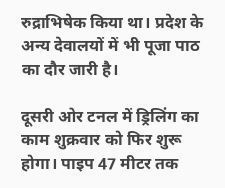रुद्राभिषेक किया था। प्रदेश के अन्य देवालयों में भी पूजा पाठ का दौर जारी है।

दूसरी ओर टनल में ड्रिलिंग का काम शुक्रवार को फिर शुरू होगा। पाइप 47 मीटर तक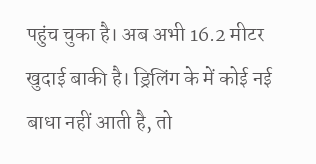पहुंच चुका है। अब अभी 16.2 मीटर खुदाई बाकी है। ड्रिलिंग के में कोई नई बाधा नहीं आती है, तो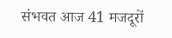संभवत आज 41 मजदूरों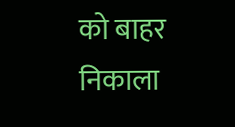को बाहर निकाला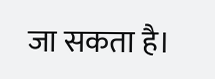जा सकता है।